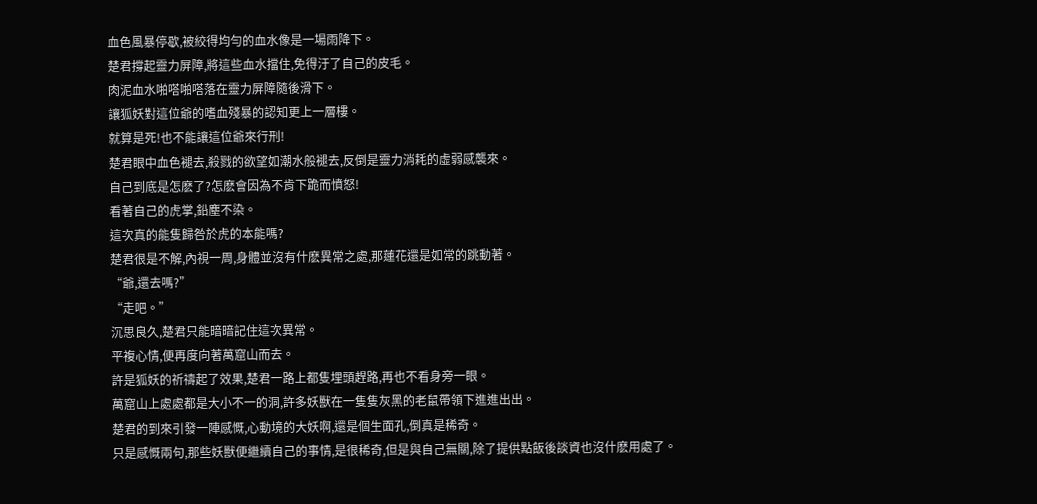血色風暴停歇,被絞得均勻的血水像是一場雨降下。
楚君撐起靈力屏障,將這些血水擋住,免得汙了自己的皮毛。
肉泥血水啪嗒啪嗒落在靈力屏障隨後滑下。
讓狐妖對這位爺的嗜血殘暴的認知更上一層樓。
就算是死!也不能讓這位爺來行刑!
楚君眼中血色褪去,殺戮的欲望如潮水般褪去,反倒是靈力消耗的虛弱感襲來。
自己到底是怎麽了?怎麽會因為不肯下跪而憤怒!
看著自己的虎掌,鉛塵不染。
這次真的能隻歸咎於虎的本能嗎?
楚君很是不解,內視一周,身體並沒有什麽異常之處,那蓮花還是如常的跳動著。
“爺,還去嗎?”
“走吧。”
沉思良久,楚君只能暗暗記住這次異常。
平複心情,便再度向著萬窟山而去。
許是狐妖的祈禱起了效果,楚君一路上都隻埋頭趕路,再也不看身旁一眼。
萬窟山上處處都是大小不一的洞,許多妖獸在一隻隻灰黑的老鼠帶領下進進出出。
楚君的到來引發一陣感慨,心動境的大妖啊,還是個生面孔,倒真是稀奇。
只是感慨兩句,那些妖獸便繼續自己的事情,是很稀奇,但是與自己無關,除了提供點飯後談資也沒什麽用處了。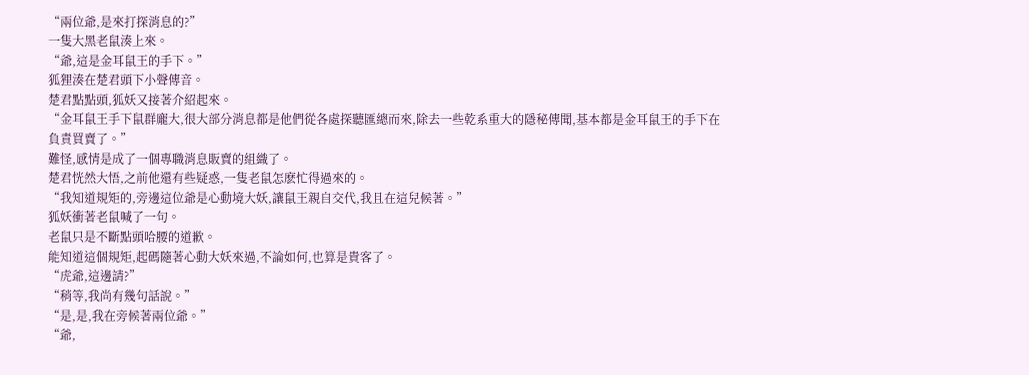“兩位爺,是來打探消息的?”
一隻大黑老鼠湊上來。
“爺,這是金耳鼠王的手下。”
狐狸湊在楚君頭下小聲傳音。
楚君點點頭,狐妖又接著介紹起來。
“金耳鼠王手下鼠群龐大,很大部分消息都是他們從各處探聽匯總而來,除去一些乾系重大的隱秘傳聞,基本都是金耳鼠王的手下在負責買賣了。”
難怪,感情是成了一個專職消息販賣的組織了。
楚君恍然大悟,之前他還有些疑惑,一隻老鼠怎麽忙得過來的。
“我知道規矩的,旁邊這位爺是心動境大妖,讓鼠王親自交代,我且在這兒候著。”
狐妖衝著老鼠喊了一句。
老鼠只是不斷點頭哈腰的道歉。
能知道這個規矩,起碼隨著心動大妖來過,不論如何,也算是貴客了。
“虎爺,這邊請?”
“稍等,我尚有幾句話說。”
“是,是,我在旁候著兩位爺。”
“爺,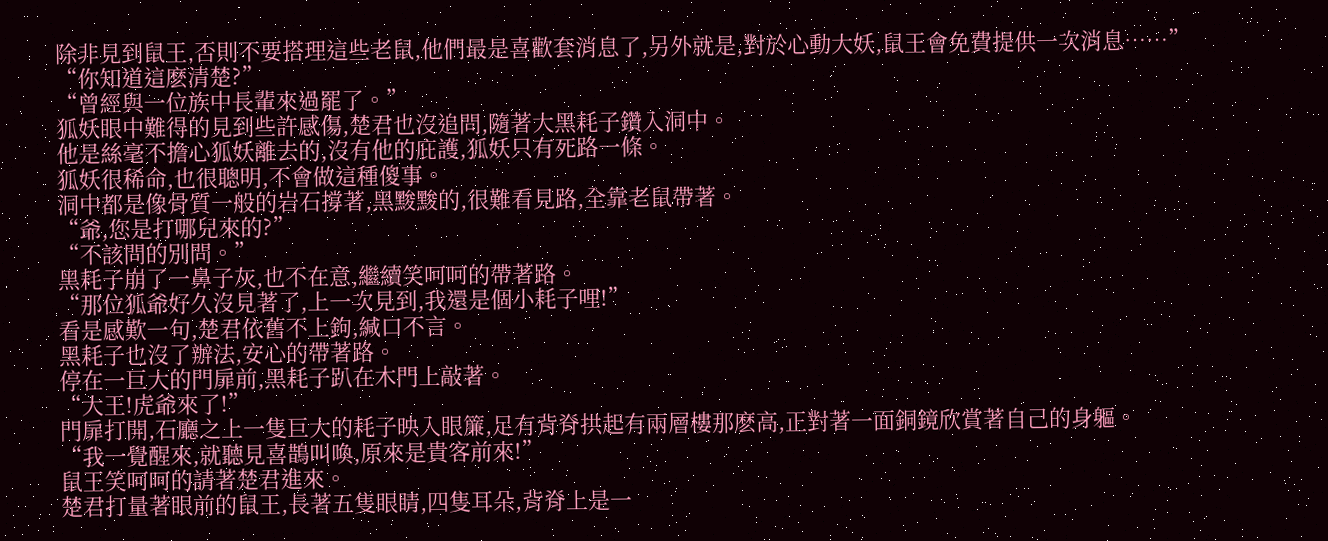除非見到鼠王,否則不要搭理這些老鼠,他們最是喜歡套消息了,另外就是,對於心動大妖,鼠王會免費提供一次消息……”
“你知道這麽清楚?”
“曾經與一位族中長輩來過罷了。”
狐妖眼中難得的見到些許感傷,楚君也沒追問,隨著大黑耗子鑽入洞中。
他是絲毫不擔心狐妖離去的,沒有他的庇護,狐妖只有死路一條。
狐妖很稀命,也很聰明,不會做這種傻事。
洞中都是像骨質一般的岩石撐著,黑黢黢的,很難看見路,全靠老鼠帶著。
“爺,您是打哪兒來的?”
“不該問的別問。”
黑耗子崩了一鼻子灰,也不在意,繼續笑呵呵的帶著路。
“那位狐爺好久沒見著了,上一次見到,我還是個小耗子哩!”
看是感歎一句,楚君依舊不上鉤,緘口不言。
黑耗子也沒了辦法,安心的帶著路。
停在一巨大的門扉前,黑耗子趴在木門上敲著。
“大王!虎爺來了!”
門扉打開,石廳之上一隻巨大的耗子映入眼簾,足有背脊拱起有兩層樓那麽高,正對著一面銅鏡欣賞著自己的身軀。
“我一覺醒來,就聽見喜鵲叫喚,原來是貴客前來!”
鼠王笑呵呵的請著楚君進來。
楚君打量著眼前的鼠王,長著五隻眼睛,四隻耳朵,背脊上是一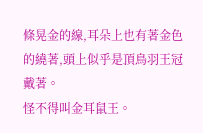條晃金的線,耳朵上也有著金色的繞著,頭上似乎是頂鳥羽王冠戴著。
怪不得叫金耳鼠王。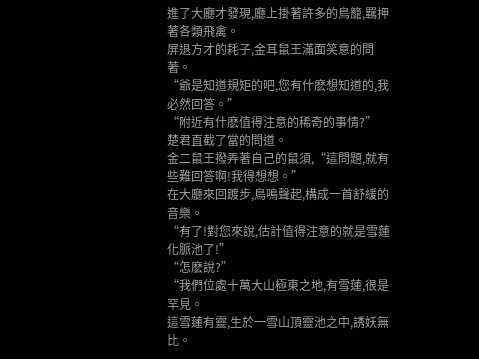進了大廳才發現,廳上掛著許多的鳥籠,羈押著各類飛禽。
屏退方才的耗子,金耳鼠王滿面笑意的問著。
“爺是知道規矩的吧,您有什麽想知道的,我必然回答。”
“附近有什麽值得注意的稀奇的事情?”
楚君直截了當的問道。
金二鼠王撥弄著自己的鼠須,“這問題,就有些難回答啊!我得想想。”
在大廳來回踱步,鳥鳴聲起,構成一首舒緩的音樂。
“有了!對您來說,估計值得注意的就是雪蓮化脈池了!”
“怎麽說?”
“我們位處十萬大山極東之地,有雪蓮,很是罕見。
這雪蓮有靈,生於一雪山頂靈池之中,誘妖無比。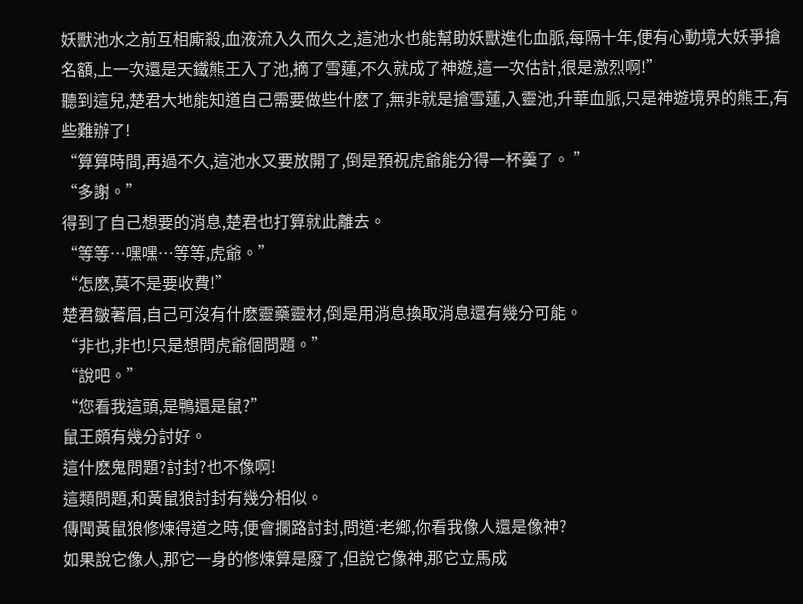妖獸池水之前互相廝殺,血液流入久而久之,這池水也能幫助妖獸進化血脈,每隔十年,便有心動境大妖爭搶名額,上一次還是天鐵熊王入了池,摘了雪蓮,不久就成了神遊,這一次估計,很是激烈啊!”
聽到這兒,楚君大地能知道自己需要做些什麽了,無非就是搶雪蓮,入靈池,升華血脈,只是神遊境界的熊王,有些難辦了!
“算算時間,再過不久,這池水又要放開了,倒是預祝虎爺能分得一杯羹了。 ”
“多謝。”
得到了自己想要的消息,楚君也打算就此離去。
“等等…嘿嘿…等等,虎爺。”
“怎麽,莫不是要收費!”
楚君皺著眉,自己可沒有什麽靈藥靈材,倒是用消息換取消息還有幾分可能。
“非也,非也!只是想問虎爺個問題。”
“說吧。”
“您看我這頭,是鴨還是鼠?”
鼠王頗有幾分討好。
這什麽鬼問題?討封?也不像啊!
這類問題,和黃鼠狼討封有幾分相似。
傳聞黃鼠狼修煉得道之時,便會攔路討封,問道:老鄉,你看我像人還是像神?
如果說它像人,那它一身的修煉算是廢了,但說它像神,那它立馬成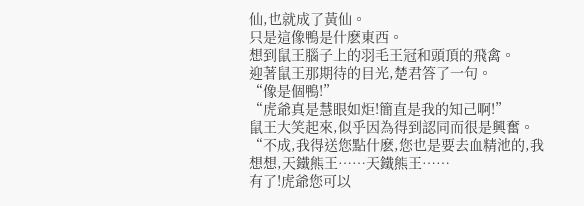仙,也就成了黃仙。
只是這像鴨是什麽東西。
想到鼠王腦子上的羽毛王冠和頭頂的飛禽。
迎著鼠王那期待的目光,楚君答了一句。
“像是個鴨!”
“虎爺真是慧眼如炬!簡直是我的知己啊!”
鼠王大笑起來,似乎因為得到認同而很是興奮。
“不成,我得送您點什麽,您也是要去血精池的,我想想,天鐵熊王……天鐵熊王……
有了!虎爺您可以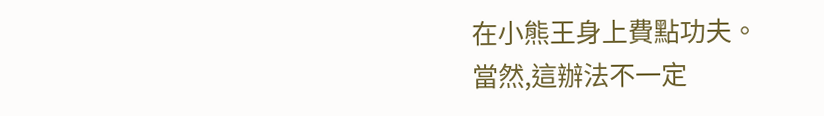在小熊王身上費點功夫。
當然,這辦法不一定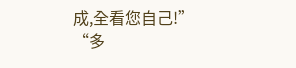成,全看您自己!”
“多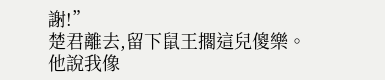謝!”
楚君離去,留下鼠王擱這兒傻樂。
他說我像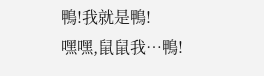鴨!我就是鴨!
嘿嘿,鼠鼠我…鴨!